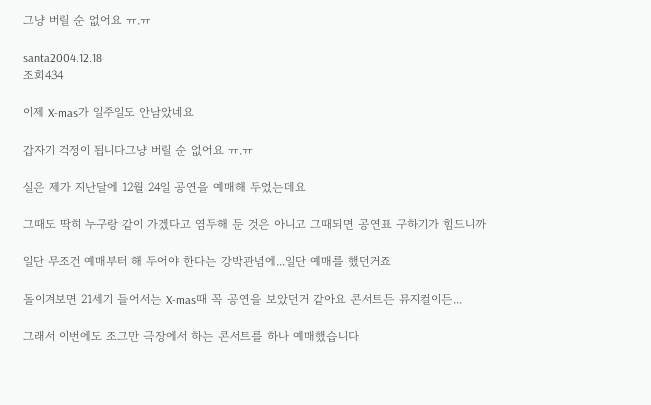그냥 버릴 순 없어요 ㅠ.ㅠ

santa2004.12.18
조회434

이제 X-mas가 일주일도 안남았네요

갑자기 걱정이 됩니다그냥 버릴 순 없어요 ㅠ.ㅠ

실은 제가 지난달에 12월 24일 공연을 예매해 두었는데요

그때도 딱히 누구랑 같이 가겠다고 염두해 둔 것은 아니고 그때되면 공연표 구하기가 힘드니까

일단 무조건 예매부터 해 두어야 한다는 강박관념에...일단 예매를 했던거죠

돌이겨보면 21세기 들어서는 X-mas때 꼭 공연을 보았던거 같아요 콘서트든 뮤지컬이든...

그래서 이번에도 조그만 극장에서 하는 콘서트를 하나 예매했습니다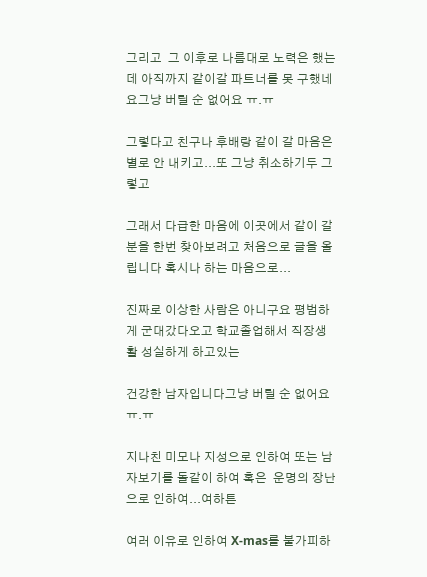그리고  그 이후로 나름대로 노력은 했는데 아직까지 같이갈 파트너를 못 구했네요그냥 버릴 순 없어요 ㅠ.ㅠ

그렇다고 친구나 후배랑 같이 갈 마음은 별로 안 내키고...또 그냥 취소하기두 그렇고

그래서 다급한 마음에 이곳에서 같이 갈분을 한번 찾아보려고 처음으로 글을 올립니다 혹시나 하는 마음으로...

진짜로 이상한 사람은 아니구요 평범하게 군대갔다오고 학교졸업해서 직장생활 성실하게 하고있는

건강한 남자입니다그냥 버릴 순 없어요 ㅠ.ㅠ

지나친 미모나 지성으로 인하여 또는 남자보기를 돌같이 하여 혹은  운명의 장난으로 인하여...여하튼

여러 이유로 인하여 X-mas를 불가피하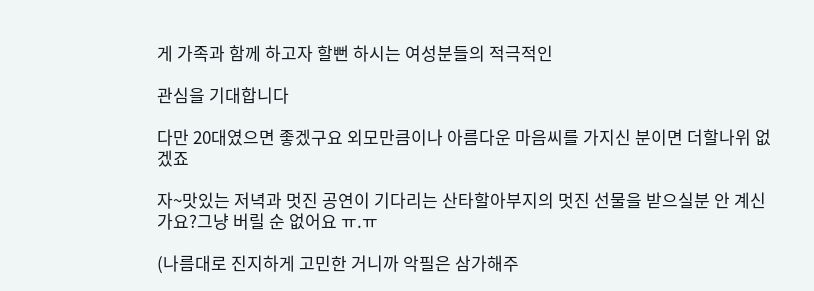게 가족과 함께 하고자 할뻔 하시는 여성분들의 적극적인

관심을 기대합니다

다만 20대였으면 좋겠구요 외모만큼이나 아름다운 마음씨를 가지신 분이면 더할나위 없겠죠

자~맛있는 저녁과 멋진 공연이 기다리는 산타할아부지의 멋진 선물을 받으실분 안 계신가요?그냥 버릴 순 없어요 ㅠ.ㅠ

(나름대로 진지하게 고민한 거니까 악필은 삼가해주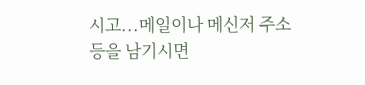시고...메일이나 메신저 주소등을 남기시면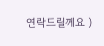연락드릴께요 )